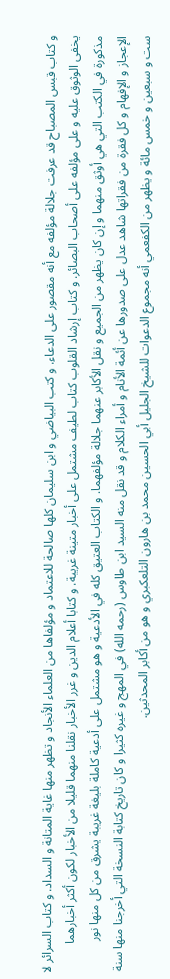و كتاب قبس المصباح قد عرفت جلالة مؤلفه مع أنه مقصور على الدعاء. و كتب البياضي و ابن سليمان كلها صالحة للاعتماد و مؤلفاها من العلماء الأنجاد و تظهر منها غاية المتانة و السداد. و كتاب السرائر لا يخفى الوثوق عليه و على مؤلفه على أصحاب البصائر. و كتاب إرشاد القلوب كتاب لطيف مشتمل على أخبار متينة غريبة. و كتابا أعلام الدين و غرر الأخبار نقلنا منهما قليلا من الأخبار لكون أكثر أخبارهما مذكورة في الكتب التي هي أوثق منهما و إن كان يظهر من الجميع و نقل الأكابر عنهما جلالة مؤلفهما. و الكتاب العتيق كله في الأدعية و هو مشتمل على أدعية كاملة بليغة غريبة يشرق من كل منها نور الإعجاز و الإفهام و كل فقرة من فقراتها شاهد عدل على صدورها عن أئمة الأنام و أمراء الكلام و قد نقل منه السيد ابن طاوس (رحمه الله) في المهج و غيره كثيرا و كان تاريخ كتابة النسخة التي أخرجنا منها سنة ست و سبعين و خمس مائة و يظهر من الكفعمي أنه مجموع الدعوات للشيخ الجليل أبي الحسين محمد بن هارون التلعكبري و هو من أكابر المحدثين.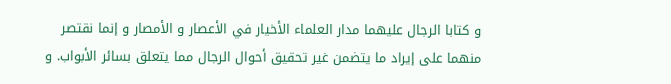و كتابا الرجال عليهما مدار العلماء الأخيار في الأعصار و الأمصار و إنما نقتصر منهما على إيراد ما يتضمن غير تحقيق أحوال الرجال مما يتعلق بسائر الأبواب. و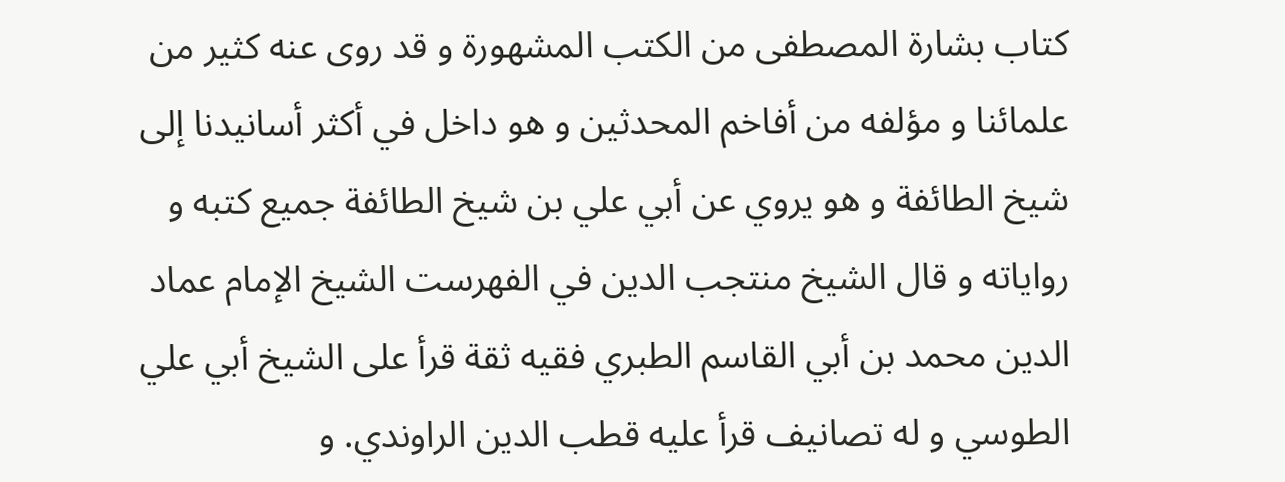كتاب بشارة المصطفى من الكتب المشهورة و قد روى عنه كثير من علمائنا و مؤلفه من أفاخم المحدثين و هو داخل في أكثر أسانيدنا إلى شيخ الطائفة و هو يروي عن أبي علي بن شيخ الطائفة جميع كتبه و رواياته و قال الشيخ منتجب الدين في الفهرست الشيخ الإمام عماد الدين محمد بن أبي القاسم الطبري فقيه ثقة قرأ على الشيخ أبي علي الطوسي و له تصانيف قرأ عليه قطب الدين الراوندي. و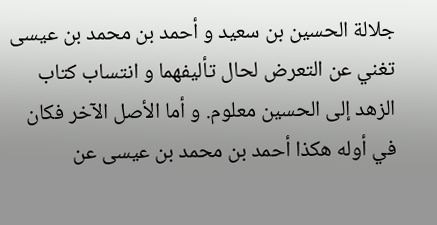جلالة الحسين بن سعيد و أحمد بن محمد بن عيسى تغني عن التعرض لحال تأليفهما و انتساب كتاب الزهد إلى الحسين معلوم. و أما الأصل الآخر فكان في أوله هكذا أحمد بن محمد بن عيسى عن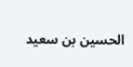الحسين بن سعيد